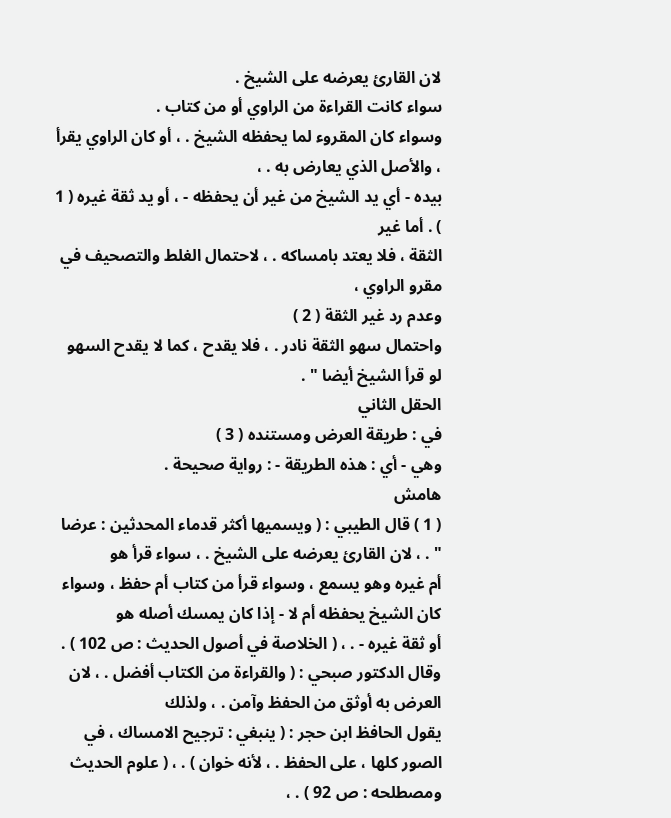لان القارئ يعرضه على الشيخ .
سواء كانت القراءة من الراوي أو من كتاب .
وسواء كان المقروء لما يحفظه الشيخ . ، أو كان الراوي يقرأ ، والأصل الذي يعارض به . ،
بيده - أي يد الشيخ من غير أن يحفظه - ، أو يد ثقة غيره ( 1 ) . أما غير
الثقة ، فلا يعتد بامساكه . ، لاحتمال الغلط والتصحيف في مقرو الراوي ،
وعدم رد غير الثقة ( 2 )
واحتمال سهو الثقة نادر . ، فلا يقدح ، كما لا يقدح السهو لو قرأ الشيخ أيضا " .
الحقل الثاني
في : طريقة العرض ومستنده ( 3 )
وهي - أي : هذه الطريقة - : رواية صحيحة .
هامش
( 1 ) قال الطيبي : ( ويسميها أكثر قدماء المحدثين : عرضا " . ، لان القارئ يعرضه على الشيخ . ، سواء قرأ هو
أم غيره وهو يسمع ، وسواء قرأ من كتاب أم حفظ ، وسواء كان الشيخ يحفظه أم لا - إذا كان يمسك أصله هو
أو ثقة غيره - . ، ( الخلاصة في أصول الحديث : ص 102 ) .
وقال الدكتور صبحي : ( والقراءة من الكتاب أفضل . ، لان العرض به أوثق من الحفظ وآمن . ، ولذلك
يقول الحافظ ابن حجر : ( ينبغي : ترجيح الامساك ، في الصور كلها ، على الحفظ . ، لأنه خوان ) . ، ( علوم الحديث
ومصطلحه : ص 92 ) . ،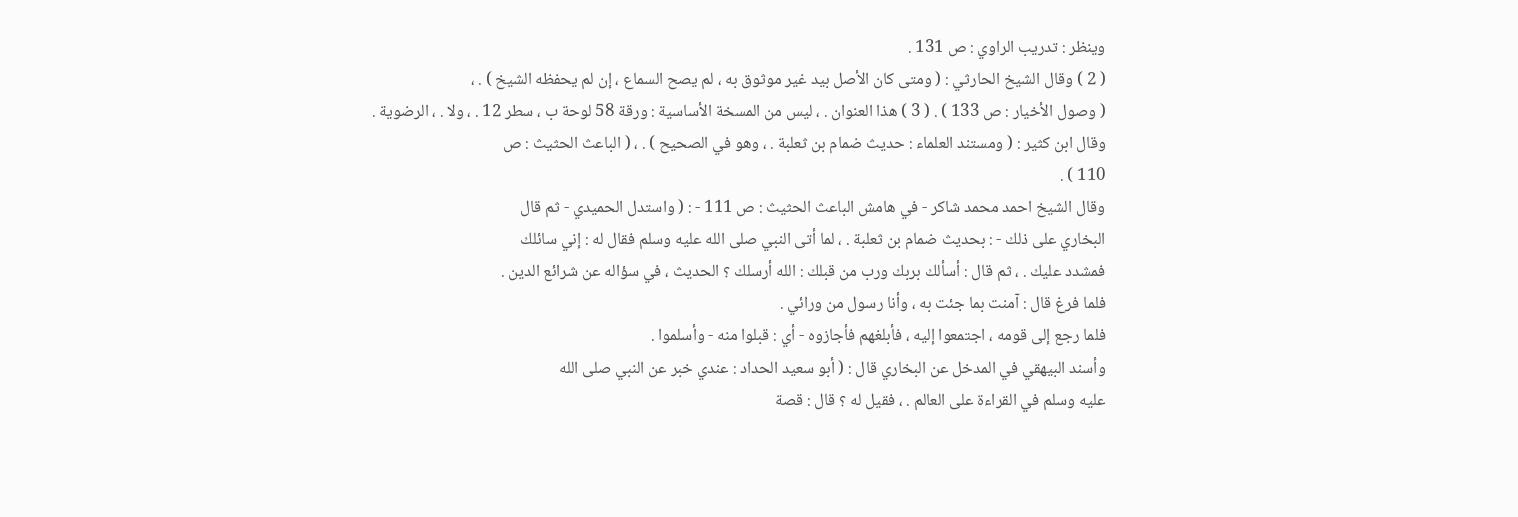وينظر : تدريب الراوي : ص 131 .
( 2 ) وقال الشيخ الحارثي : ( ومتى كان الأصل بيد غير موثوق به ، لم يصح السماع ، إن لم يحفظه الشيخ ) . ،
( وصول الأخيار : ص 133 ) . ( 3 ) هذا العنوان . ، ليس من المسخة الأساسية : ورقة 58 لوحة ب ، سطر 12 . ، ولا . ، الرضوية .
وقال ابن كثير : ( ومستند العلماء : حديث ضمام بن ثعلبة . ، وهو في الصحيح ) . ، ( الباعث الحثيث : ص
110 ) .
وقال الشيخ احمد محمد شاكر - في هامش الباعث الحثيث : ص 111 - : ( واستدل الحميدي - ثم قال
البخاري على ذلك - : بحديث ضمام بن ثعلبة . ، لما أتى النبي صلى الله عليه وسلم فقال له : إني سائلك
فمشدد عليك . ، ثم قال : أسألك بربك ورب من قبلك : الله أرسلك ؟ الحديث ، في سؤاله عن شرائع الدين .
فلما فرغ قال : آمنت بما جئت به ، وأنا رسول من ورائي .
فلما رجع إلى قومه ، اجتمعوا إليه ، فأبلغهم فأجازوه - أي : قبلوا منه - وأسلموا .
وأسند البيهقي في المدخل عن البخاري قال : ( أبو سعيد الحداد : عندي خبر عن النبي صلى الله
عليه وسلم في القراءة على العالم . ، فقيل له ؟ قال : قصة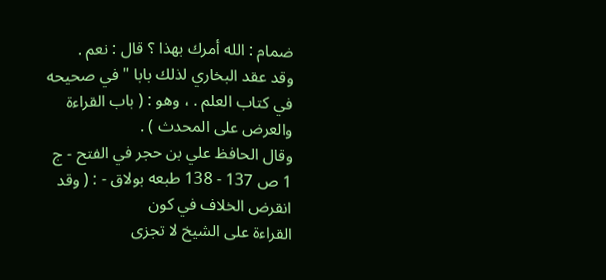ضمام : الله أمرك بهذا ؟ قال : نعم .
وقد عقد البخاري لذلك بابا " في صحيحه في كتاب العلم . ، وهو : ( باب القراءة والعرض على المحدث ) .
وقال الحافظ علي بن حجر في الفتح - ج 1 ص 137 - 138 طبعه بولاق - : ( وقد انقرض الخلاف في كون
القراءة على الشيخ لا تجزى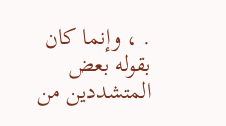. ، وإنما كان بقوله بعض المتشددين من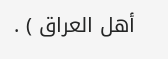أهل العراق ) .